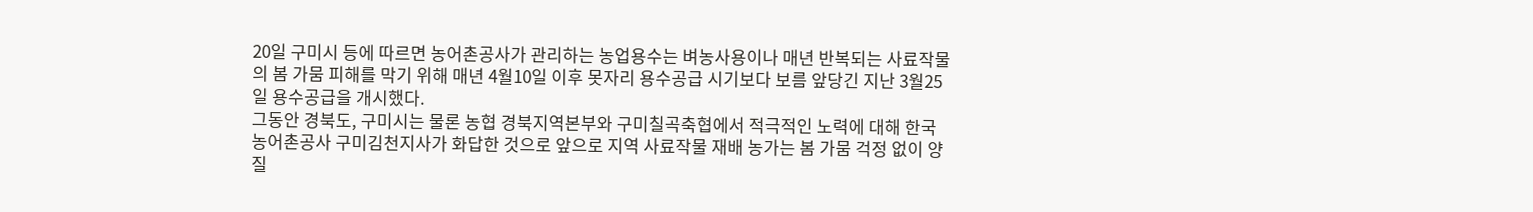20일 구미시 등에 따르면 농어촌공사가 관리하는 농업용수는 벼농사용이나 매년 반복되는 사료작물의 봄 가뭄 피해를 막기 위해 매년 4월10일 이후 못자리 용수공급 시기보다 보름 앞당긴 지난 3월25일 용수공급을 개시했다.
그동안 경북도, 구미시는 물론 농협 경북지역본부와 구미칠곡축협에서 적극적인 노력에 대해 한국농어촌공사 구미김천지사가 화답한 것으로 앞으로 지역 사료작물 재배 농가는 봄 가뭄 걱정 없이 양질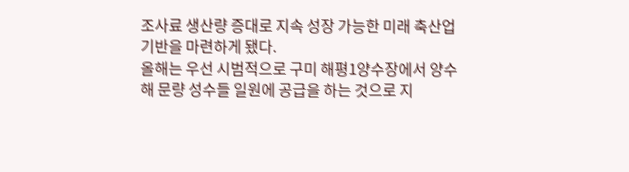조사료 생산량 증대로 지속 성장 가능한 미래 축산업 기반을 마련하게 됐다.
올해는 우선 시범적으로 구미 해평1양수장에서 양수해 문량 성수들 일원에 공급을 하는 것으로 지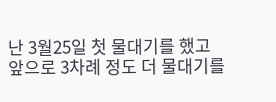난 3월25일 첫 물대기를 했고 앞으로 3차례 정도 더 물대기를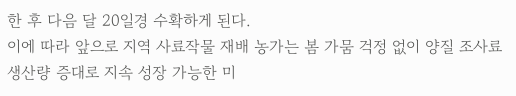한 후 다음 달 20일경 수확하게 된다.
이에 따라 앞으로 지역 사료작물 재배 농가는 봄 가뭄 걱정 없이 양질 조사료 생산량 증대로 지속 성장 가능한 미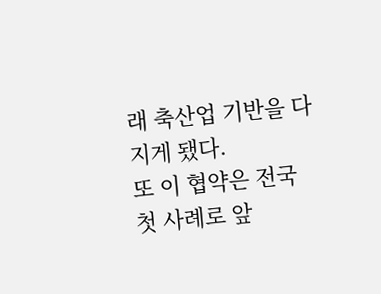래 축산업 기반을 다지게 됐다.
또 이 협약은 전국 첫 사례로 앞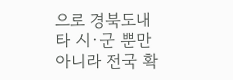으로 경북도내 타 시·군 뿐만 아니라 전국 확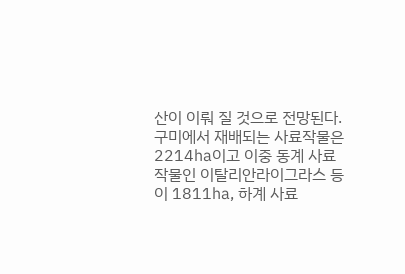산이 이뤄 질 것으로 전망된다.
구미에서 재배되는 사료작물은 2214㏊이고 이중 동계 사료작물인 이탈리안라이그라스 등이 1811㏊, 하계 사료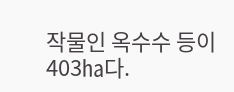작물인 옥수수 등이 403㏊다.